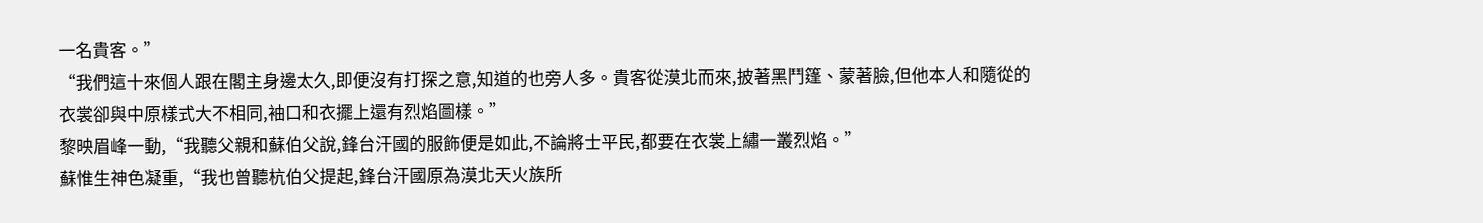一名貴客。”
“我們這十來個人跟在閣主身邊太久,即便沒有打探之意,知道的也旁人多。貴客從漠北而來,披著黑鬥篷、蒙著臉,但他本人和隨從的衣裳卻與中原樣式大不相同,袖口和衣擺上還有烈焰圖樣。”
黎映眉峰一動,“我聽父親和蘇伯父說,鋒台汗國的服飾便是如此,不論將士平民,都要在衣裳上繡一叢烈焰。”
蘇惟生神色凝重,“我也曾聽杭伯父提起,鋒台汗國原為漠北天火族所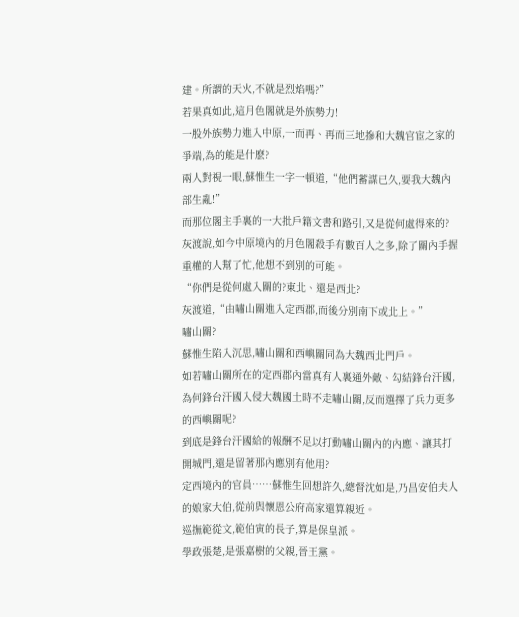建。所謂的天火,不就是烈焰嗎?”
若果真如此,這月色閣就是外族勢力!
一股外族勢力進入中原,一而再、再而三地摻和大魏官宦之家的爭端,為的能是什麽?
兩人對視一眼,蘇惟生一字一頓道,“他們蓄謀已久,要我大魏內部生亂!”
而那位閣主手裏的一大批戶籍文書和路引,又是從何處得來的?
灰渡說,如今中原境內的月色閣殺手有數百人之多,除了關內手握重權的人幫了忙,他想不到別的可能。
“你們是從何處入關的?東北、還是西北?
灰渡道,“由嘯山關進入定西郡,而後分別南下或北上。”
嘯山關?
蘇惟生陷入沉思,嘯山關和西嶼關同為大魏西北門戶。
如若嘯山關所在的定西郡內當真有人裏通外敵、勾結鋒台汗國,為何鋒台汗國入侵大魏國土時不走嘯山關,反而選擇了兵力更多的西嶼關呢?
到底是鋒台汗國給的報酬不足以打動嘯山關內的內應、讓其打開城門,還是留著那內應別有他用?
定西境內的官員……蘇惟生回想許久,總督沈如是,乃昌安伯夫人的娘家大伯,從前與懷恩公府高家還算親近。
巡撫範從文,範伯寅的長子,算是保皇派。
學政張楚,是張嘉樹的父親,晉王黨。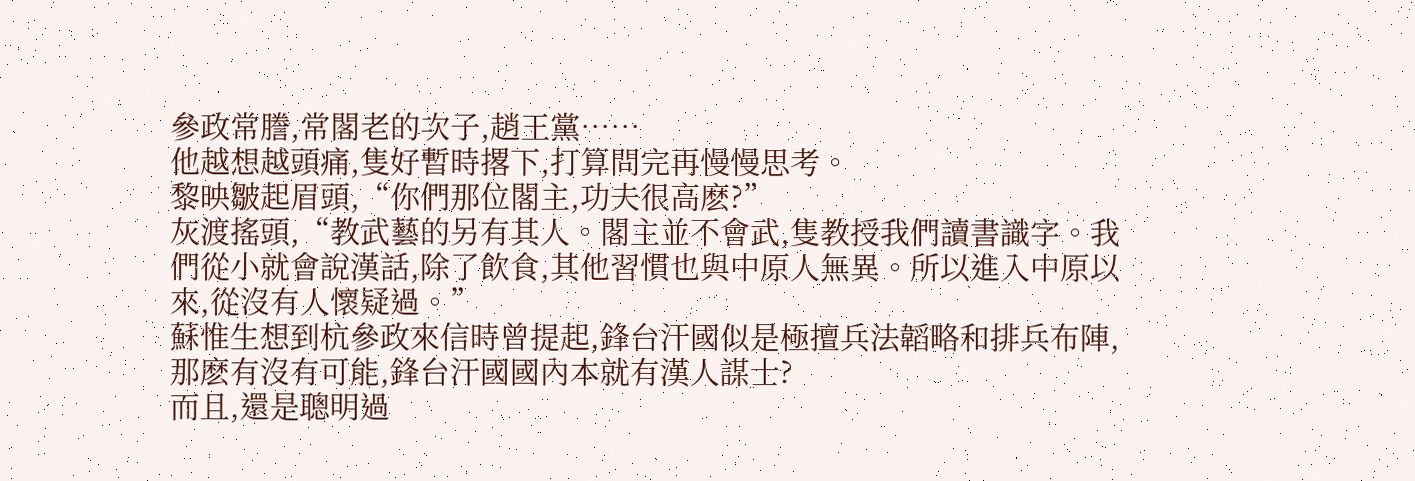參政常謄,常閣老的次子,趙王黨……
他越想越頭痛,隻好暫時撂下,打算問完再慢慢思考。
黎映皺起眉頭,“你們那位閣主,功夫很高麽?”
灰渡搖頭,“教武藝的另有其人。閣主並不會武,隻教授我們讀書識字。我們從小就會說漢話,除了飲食,其他習慣也與中原人無異。所以進入中原以來,從沒有人懷疑過。”
蘇惟生想到杭參政來信時曾提起,鋒台汗國似是極擅兵法韜略和排兵布陣,那麽有沒有可能,鋒台汗國國內本就有漢人謀士?
而且,還是聰明過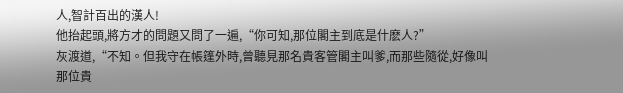人,智計百出的漢人!
他抬起頭,將方才的問題又問了一遍,“你可知,那位閣主到底是什麽人?”
灰渡道,“不知。但我守在帳篷外時,曾聽見那名貴客管閣主叫爹,而那些隨從,好像叫那位貴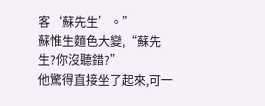客‘蘇先生’。”
蘇惟生麵色大變,“蘇先生?你沒聽錯?”
他驚得直接坐了起來,可一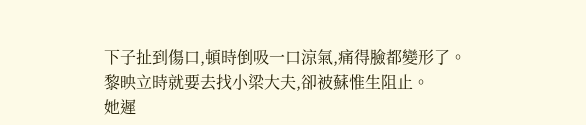下子扯到傷口,頓時倒吸一口涼氣,痛得臉都變形了。
黎映立時就要去找小梁大夫,卻被蘇惟生阻止。
她遲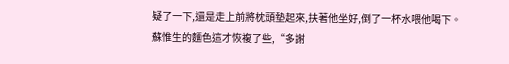疑了一下,還是走上前將枕頭墊起來,扶著他坐好,倒了一杯水喂他喝下。
蘇惟生的麵色這才恢複了些,“多謝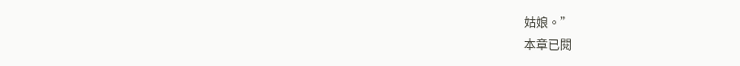姑娘。”
本章已閱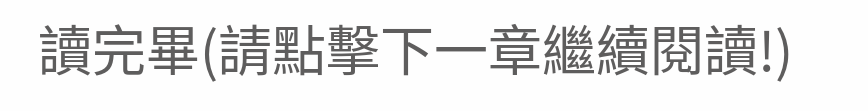讀完畢(請點擊下一章繼續閱讀!)